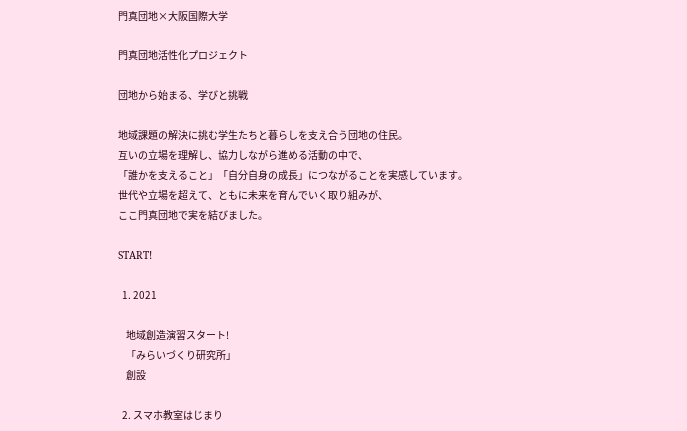門真団地×大阪国際大学

門真団地活性化プロジェクト

団地から始まる、学びと挑戦

地域課題の解決に挑む学生たちと暮らしを支え合う団地の住民。
互いの立場を理解し、協力しながら進める活動の中で、
「誰かを支えること」「自分自身の成長」につながることを実感しています。
世代や立場を超えて、ともに未来を育んでいく取り組みが、
ここ門真団地で実を結びました。

START!

  1. 2021

    地域創造演習スタート!
    「みらいづくり研究所」
    創設

  2. スマホ教室はじまり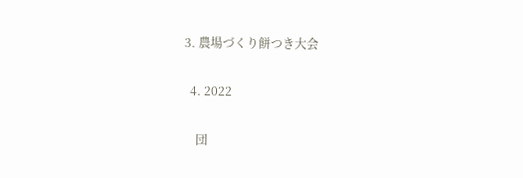3. 農場づくり餅つき大会

  4. 2022

    団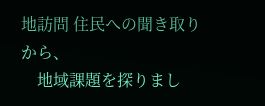地訪問 住民への聞き取りから、
    地域課題を探りまし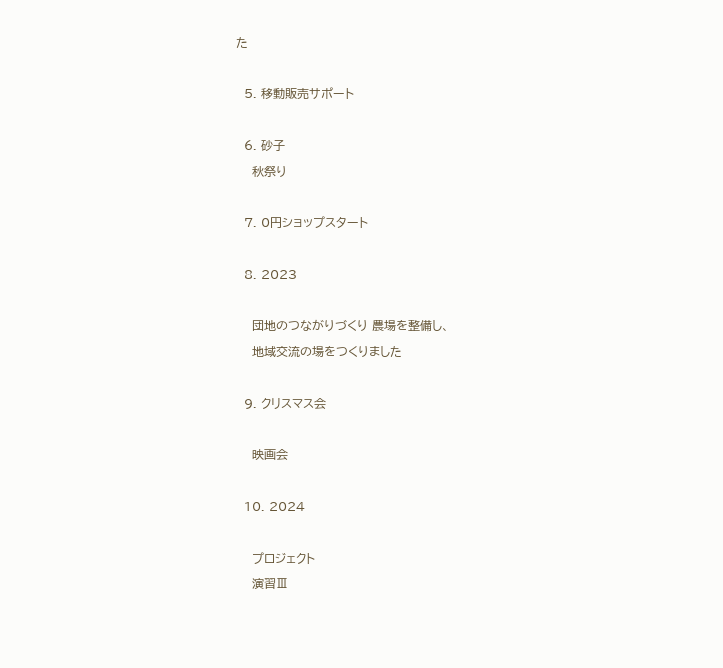た

  5. 移動販売サポート

  6. 砂子
    秋祭り

  7. 0円ショップスタート

  8. 2023

    団地のつながりづくり 農場を整備し、
    地域交流の場をつくりました

  9. クリスマス会

    映画会

  10. 2024

    プロジェクト
    演習Ⅲ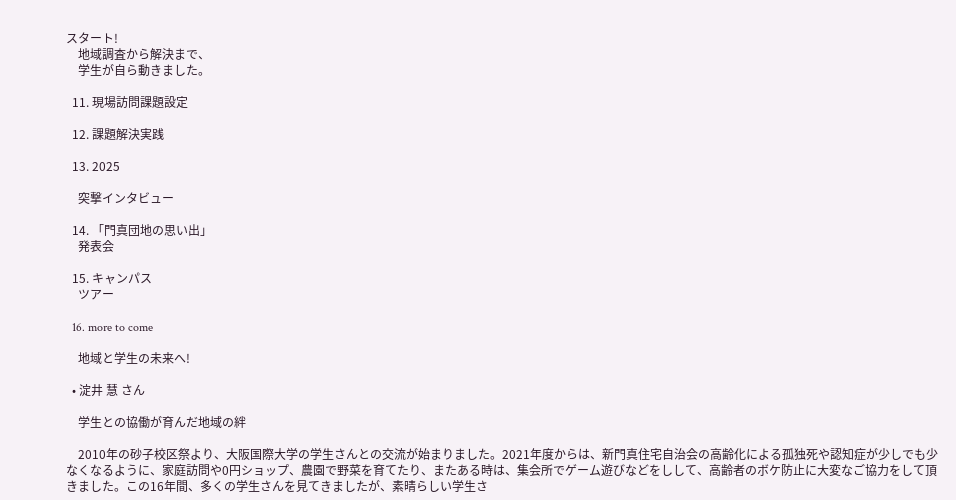スタート!
    地域調査から解決まで、
    学生が自ら動きました。

  11. 現場訪問課題設定

  12. 課題解決実践

  13. 2025

    突撃インタビュー

  14. 「門真団地の思い出」
    発表会

  15. キャンパス
    ツアー

  16. more to come

    地域と学生の未来へ!

  • 淀井 慧 さん

    学生との協働が育んだ地域の絆

    2010年の砂子校区祭より、大阪国際大学の学生さんとの交流が始まりました。2021年度からは、新門真住宅自治会の高齢化による孤独死や認知症が少しでも少なくなるように、家庭訪問や0円ショップ、農園で野菜を育てたり、またある時は、集会所でゲーム遊びなどをしして、高齢者のボケ防止に大変なご協力をして頂きました。この16年間、多くの学生さんを見てきましたが、素晴らしい学生さ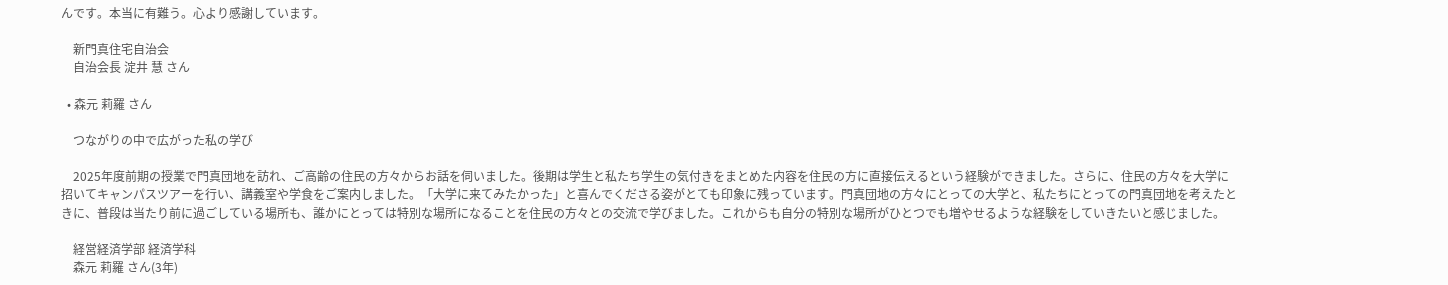んです。本当に有難う。心より感謝しています。

    新門真住宅自治会
    自治会長 淀井 慧 さん

  • 森元 莉羅 さん

    つながりの中で広がった私の学び

    2025年度前期の授業で門真団地を訪れ、ご高齢の住民の方々からお話を伺いました。後期は学生と私たち学生の気付きをまとめた内容を住民の方に直接伝えるという経験ができました。さらに、住民の方々を大学に招いてキャンパスツアーを行い、講義室や学食をご案内しました。「大学に来てみたかった」と喜んでくださる姿がとても印象に残っています。門真団地の方々にとっての大学と、私たちにとっての門真団地を考えたときに、普段は当たり前に過ごしている場所も、誰かにとっては特別な場所になることを住民の方々との交流で学びました。これからも自分の特別な場所がひとつでも増やせるような経験をしていきたいと感じました。

    経営経済学部 経済学科
    森元 莉羅 さん(3年)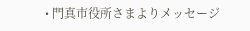• 門真市役所さまよりメッセージ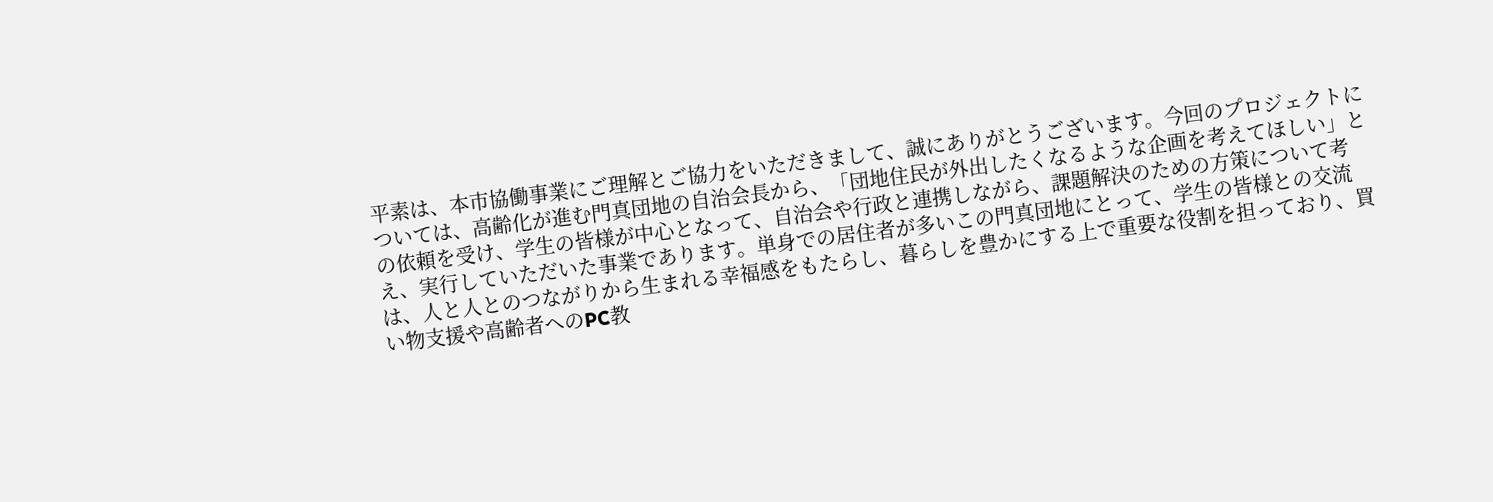平素は、本市協働事業にご理解とご協力をいただきまして、誠にありがとうございます。今回のプロジェクトについては、高齢化が進む門真団地の自治会長から、「団地住民が外出したくなるような企画を考えてほしい」との依頼を受け、学生の皆様が中心となって、自治会や行政と連携しながら、課題解決のための方策について考え、実行していただいた事業であります。単身での居住者が多いこの門真団地にとって、学生の皆様との交流は、人と人とのつながりから生まれる幸福感をもたらし、暮らしを豊かにする上で重要な役割を担っており、買い物支援や高齢者へのPC教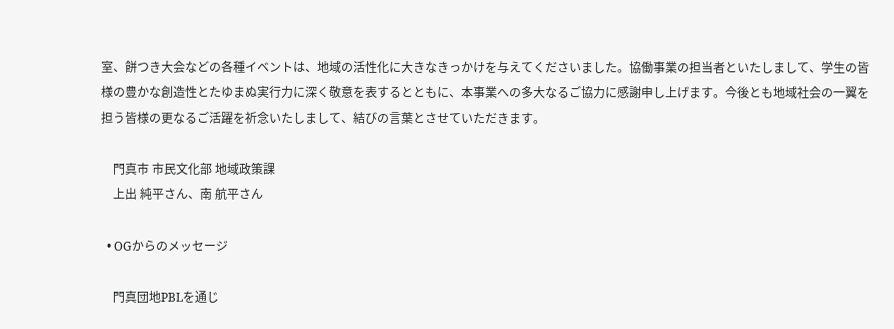室、餅つき大会などの各種イベントは、地域の活性化に大きなきっかけを与えてくださいました。協働事業の担当者といたしまして、学生の皆様の豊かな創造性とたゆまぬ実行力に深く敬意を表するとともに、本事業への多大なるご協力に感謝申し上げます。今後とも地域社会の一翼を担う皆様の更なるご活躍を祈念いたしまして、結びの言葉とさせていただきます。

    門真市 市民文化部 地域政策課
    上出 純平さん、南 航平さん

  • OGからのメッセージ

    門真団地PBLを通じ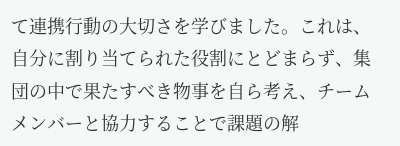て連携行動の大切さを学びました。これは、自分に割り当てられた役割にとどまらず、集団の中で果たすべき物事を自ら考え、チームメンバーと協力することで課題の解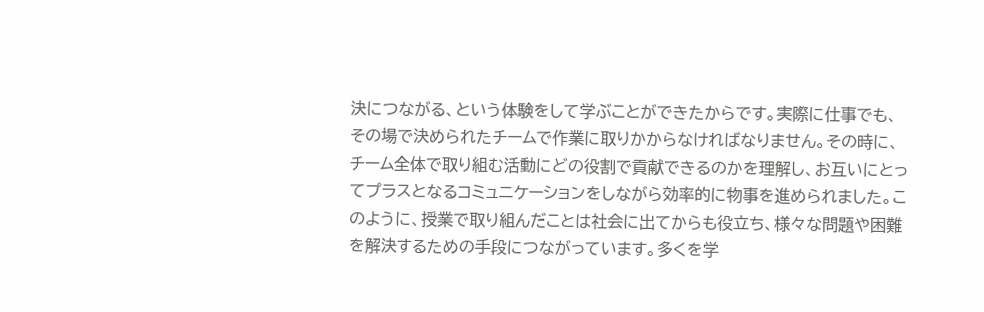決につながる、という体験をして学ぶことができたからです。実際に仕事でも、その場で決められたチームで作業に取りかからなければなりません。その時に、チーム全体で取り組む活動にどの役割で貢献できるのかを理解し、お互いにとってプラスとなるコミュニケーションをしながら効率的に物事を進められました。このように、授業で取り組んだことは社会に出てからも役立ち、様々な問題や困難を解決するための手段につながっています。多くを学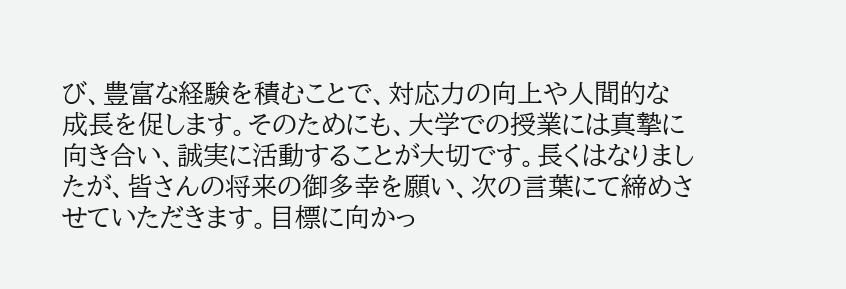び、豊富な経験を積むことで、対応力の向上や人間的な成長を促します。そのためにも、大学での授業には真摯に向き合い、誠実に活動することが大切です。長くはなりましたが、皆さんの将来の御多幸を願い、次の言葉にて締めさせていただきます。目標に向かっ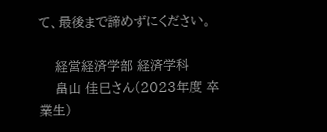て、最後まで諦めずにください。

    経営経済学部 経済学科
    畠山 佳巳さん(2023年度 卒業生)